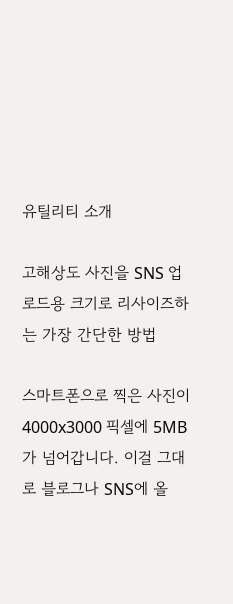유틸리티 소개

고해상도 사진을 SNS 업로드용 크기로 리사이즈하는 가장 간단한 방법

스마트폰으로 찍은 사진이 4000x3000 픽셀에 5MB가 넘어갑니다. 이걸 그대로 블로그나 SNS에 올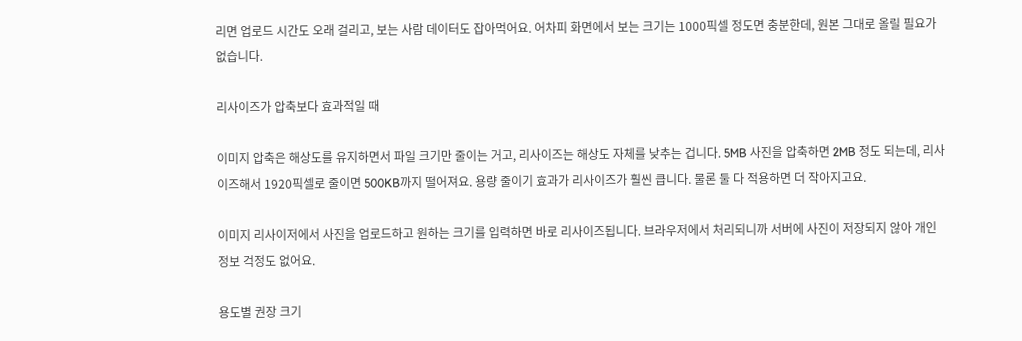리면 업로드 시간도 오래 걸리고, 보는 사람 데이터도 잡아먹어요. 어차피 화면에서 보는 크기는 1000픽셀 정도면 충분한데, 원본 그대로 올릴 필요가 없습니다.

리사이즈가 압축보다 효과적일 때

이미지 압축은 해상도를 유지하면서 파일 크기만 줄이는 거고, 리사이즈는 해상도 자체를 낮추는 겁니다. 5MB 사진을 압축하면 2MB 정도 되는데, 리사이즈해서 1920픽셀로 줄이면 500KB까지 떨어져요. 용량 줄이기 효과가 리사이즈가 훨씬 큽니다. 물론 둘 다 적용하면 더 작아지고요.

이미지 리사이저에서 사진을 업로드하고 원하는 크기를 입력하면 바로 리사이즈됩니다. 브라우저에서 처리되니까 서버에 사진이 저장되지 않아 개인정보 걱정도 없어요.

용도별 권장 크기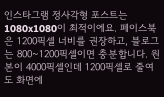인스타그램 정사각형 포스트는 1080x1080이 최적이에요. 페이스북은 1200픽셀 너비를 권장하고, 블로그는 800~1200픽셀이면 충분합니다. 원본이 4000픽셀인데 1200픽셀로 줄여도 화면에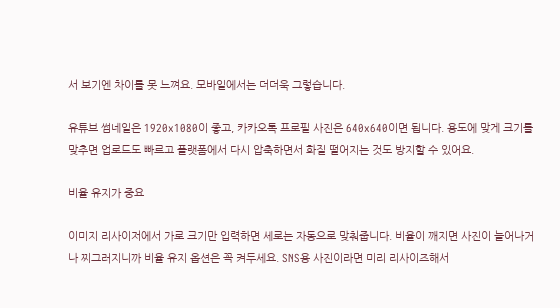서 보기엔 차이를 못 느껴요. 모바일에서는 더더욱 그렇습니다.

유튜브 썸네일은 1920x1080이 좋고, 카카오톡 프로필 사진은 640x640이면 됩니다. 용도에 맞게 크기를 맞추면 업로드도 빠르고 플랫폼에서 다시 압축하면서 화질 떨어지는 것도 방지할 수 있어요.

비율 유지가 중요

이미지 리사이저에서 가로 크기만 입력하면 세로는 자동으로 맞춰줍니다. 비율이 깨지면 사진이 늘어나거나 찌그러지니까 비율 유지 옵션은 꼭 켜두세요. SNS용 사진이라면 미리 리사이즈해서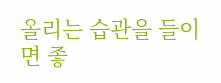올리는 습관을 들이면 좋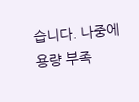습니다. 나중에 용량 부족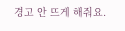경고 안 뜨게 해줘요.